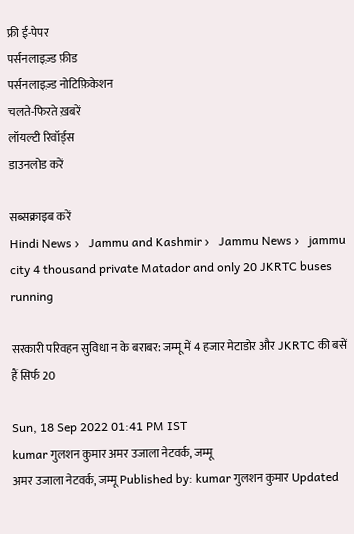फ्री ई-पेपर
पर्सनलाइज़्ड फ़ीड
पर्सनलाइज़्ड नोटिफ़िकेशन
चलते-फिरते ख़बरें
लॉयल्टी रिवॉर्ड्स
डाउनलोड करें

सब्सक्राइब करें
Hindi News ›   Jammu and Kashmir ›   Jammu News ›   jammu city 4 thousand private Matador and only 20 JKRTC buses running

सरकारी परिवहन सुविधा न के बराबर: जम्मू में 4 हजार मेटाडोर और JKRTC की बसें हैं सिर्फ 20

Sun, 18 Sep 2022 01:41 PM IST
kumar गुलशन कुमार अमर उजाला नेटवर्क, जम्मू
अमर उजाला नेटवर्क, जम्मू Published by: kumar गुलशन कुमार Updated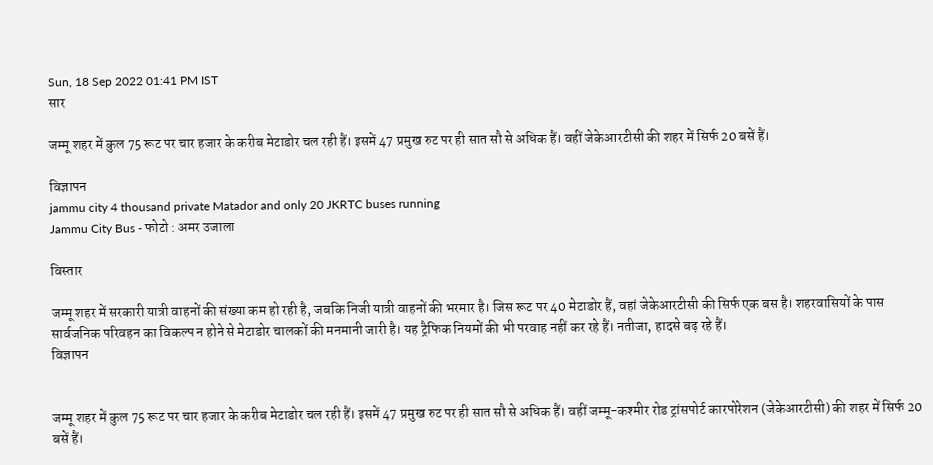Sun, 18 Sep 2022 01:41 PM IST
सार

जम्मू शहर में कुल 75 रूट पर चार हजार के करीब मेटाडोर चल रही हैं। इसमें 47 प्रमुख रुट पर ही सात सौ से अधिक हैं। वहीं जेकेआरटीसी की शहर में सिर्फ 20 बसें हैं।

विज्ञापन
jammu city 4 thousand private Matador and only 20 JKRTC buses running
Jammu City Bus - फोटो : अमर उजाला

विस्तार

जम्मू शहर में सरकारी यात्री वाहनों की संख्या कम हो रही है, जबकि निजी यात्री वाहनों की भरमार है। जिस रूट पर 40 मेटाडोर हैं, वहां जेकेआरटीसी की सिर्फ एक बस है। शहरवासियों के पास सार्वजनिक परिवहन का विकल्प न होने से मेटाडोर चालकों की मनमानी जारी है। यह ट्रैफिक नियमों की भी परवाह नहीं कर रहे हैं। नतीजा, हादसे बढ़ रहे हैं।
विज्ञापन


जम्मू शहर में कुल 75 रूट पर चार हजार के करीब मेटाडोर चल रही हैं। इसमें 47 प्रमुख रुट पर ही सात सौ से अधिक हैं। वहीं जम्मू-कश्मीर रोड ट्रांसपोर्ट कारपोरेशन (जेकेआरटीसी) की शहर में सिर्फ 20 बसें हैं।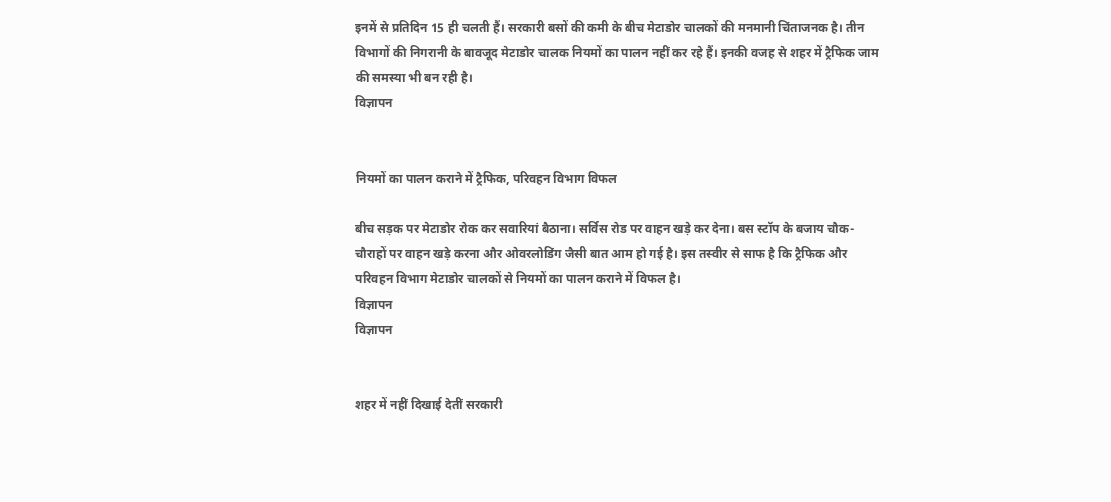इनमें से प्रतिदिन 15 ही चलती हैं। सरकारी बसों की कमी के बीच मेटाडोर चालकों की मनमानी चिंताजनक है। तीन विभागों की निगरानी के बावजूद मेटाडोर चालक नियमों का पालन नहीं कर रहे हैं। इनकी वजह से शहर में ट्रैफिक जाम की समस्या भी बन रही है।
विज्ञापन


नियमों का पालन कराने में ट्रैफिक, परिवहन विभाग विफल

बीच सड़क पर मेटाडोर रोक कर सवारियां बैठाना। सर्विस रोड पर वाहन खड़े कर देना। बस स्टॉप के बजाय चौक-चौराहों पर वाहन खड़े करना और ओवरलोडिंग जैसी बात आम हो गई है। इस तस्वीर से साफ है कि ट्रैफिक और परिवहन विभाग मेटाडोर चालकों से नियमों का पालन कराने में विफल है।
विज्ञापन
विज्ञापन


शहर में नहीं दिखाई देतीं सरकारी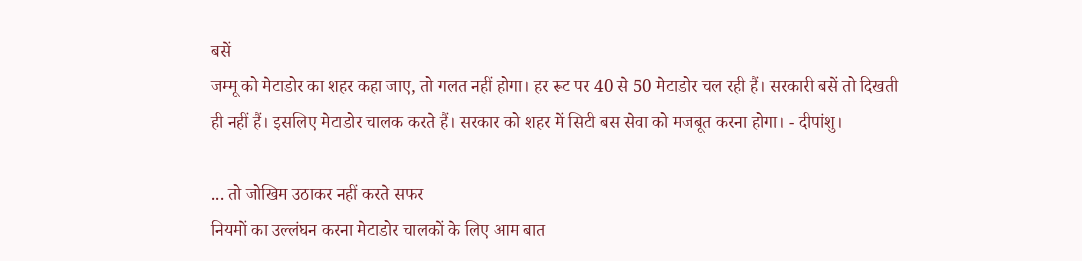बसें
जम्मू को मेटाडोर का शहर कहा जाए, तो गलत नहीं होगा। हर रूट पर 40 से 50 मेटाडोर चल रही हैं। सरकारी बसें तो दिखती ही नहीं हैं। इसलिए मेटाडोर चालक करते हैं। सरकार को शहर में सिटी बस सेवा को मजबूत करना होगा। - दीपांशु।

... तो जोखिम उठाकर नहीं करते सफर
नियमों का उल्लंघन करना मेटाडोर चालकों के लिए आम बात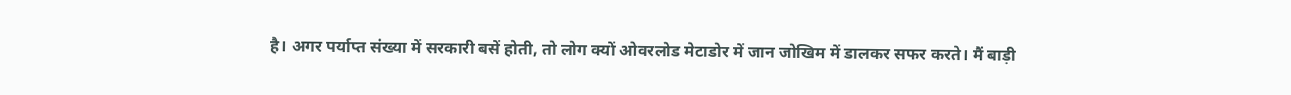है। अगर पर्याप्त संख्या में सरकारी बसें होती, तो लोग क्यों ओवरलोड मेटाडोर में जान जोखिम में डालकर सफर करते। मैं बाड़ी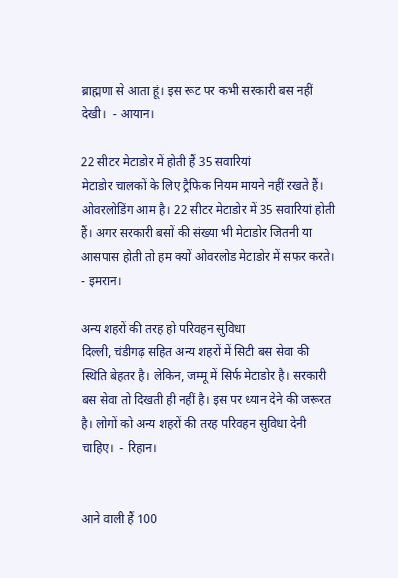ब्राह्मणा से आता हूं। इस रूट पर कभी सरकारी बस नहीं देखी।  - आयान।

22 सीटर मेटाडोर में होती हैं 35 सवारियां
मेटाडोर चालकों के लिए ट्रैफिक नियम मायने नहीं रखते हैं। ओवरलोडिंग आम है। 22 सीटर मेटाडोर में 35 सवारियां होती हैं। अगर सरकारी बसों की संख्या भी मेटाडोर जितनी या आसपास होती तो हम क्यों ओवरलोड मेटाडोर में सफर करते। - इमरान।

अन्य शहरों की तरह हो परिवहन सुविधा
दिल्ली, चंडीगढ़ सहित अन्य शहरों में सिटी बस सेवा की स्थिति बेहतर है। लेकिन, जम्मू में सिर्फ मेटाडोर है। सरकारी बस सेवा तो दिखती ही नहीं है। इस पर ध्यान देने की जरूरत है। लोगों को अन्य शहरों की तरह परिवहन सुविधा देनी चाहिए।  - रिहान।


आने वाली हैं 100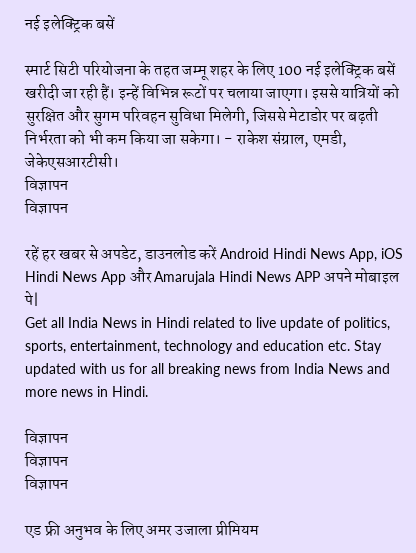नई इलेक्ट्रिक बसें

स्मार्ट सिटी परियोजना के तहत जम्मू शहर के लिए 100 नई इलेक्ट्रिक बसें खरीदी जा रही हैं। इन्हें विभिन्न रूटों पर चलाया जाएगा। इससे यात्रियों को सुरक्षित और सुगम परिवहन सुविधा मिलेगी, जिससे मेटाडोर पर बढ़ती निर्भरता को भी कम किया जा सकेगा। - राकेश संग्राल, एमडी, जेकेएसआरटीसी।
विज्ञापन
विज्ञापन

रहें हर खबर से अपडेट, डाउनलोड करें Android Hindi News App, iOS Hindi News App और Amarujala Hindi News APP अपने मोबाइल पे|
Get all India News in Hindi related to live update of politics, sports, entertainment, technology and education etc. Stay updated with us for all breaking news from India News and more news in Hindi.

विज्ञापन
विज्ञापन
विज्ञापन

एड फ्री अनुभव के लिए अमर उजाला प्रीमियम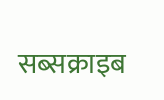सब्सक्राइब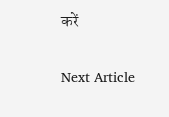करें

Next Article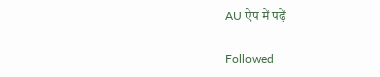AU ऐप में पढ़ें

Followed